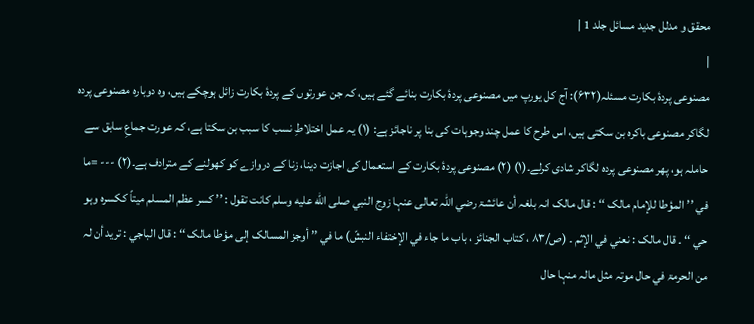محقق و مدلل جدید مسائل جلد 1 |
|
مصنوعی پردۂ بکارت مسئلہ(۶۳۲): آج کل یورپ میں مصنوعی پردۂ بکارت بنائے گئے ہیں، کہ جن عورتوں کے پردۂ بکارت زائل ہوچکے ہیں، وہ دوبارہ مصنوعی پردہ لگاکر مصنوعی باکرہ بن سکتی ہیں، اس طرح کا عمل چند وجوہات کی بنا پر ناجائز ہے: (۱) یہ عمل اختلاطِ نسب کا سبب بن سکتا ہے، کہ عورت جماعِ سابق سے حاملہ ہو، پھر مصنوعی پردہ لگاکر شادی کرلے۔(۱) (۲) مصنوعی پردۂ بکارت کے استعمال کی اجازت دینا، زنا کے دروازے کو کھولنے کے مترادف ہے۔(۲) --- =ما في ’’ المؤطا للإمام مالک ‘‘ : قال مالک انہ بلغہ أن عائشۃ رضي اللّٰہ تعالی عنہا زوج النبي صلى الله عليه وسلم کانت تقول : ’’ کسر عظم المسلم میتاً ککسرہ وہو حي ‘‘ ۔ قال مالک : نعني في الإثم ۔ (ص/۸۳ ، کتاب الجنائز ، باب ما جاء في الإختفاء النبشّ) ما في ’’ أوجز المسالک إلی مؤطا مالک ‘‘ : قال الباجي : ترید أن لہ من الحرمۃ في حال موتہ مثل مالہ منہا حال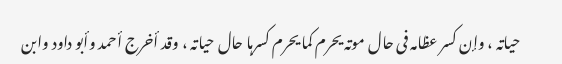حیاتہ ، وإن کسر عظامہ فی حال موتہ یحرم کما یحرم کسرہا حال حیاتہ ، وقد أخرج أحمد وأبو داود وابن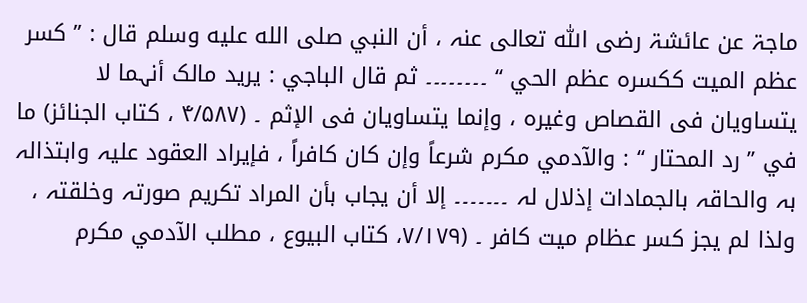ماجۃ عن عائشۃ رضی اللّٰہ تعالی عنہ ، أن النبي صلى الله عليه وسلم قال : ’’ کسر عظم المیت ککسرہ عظم الحي ‘‘ ۔۔۔۔۔۔۔۔ ثم قال الباجي : یرید مالک أنہما لا یتساویان فی القصاص وغیرہ ، وإنما یتساویان فی الإثم ۔ (۴/۵۸۷ ، کتاب الجنائز) ما في ’’ رد المحتار ‘‘ : والآدمي مکرم شرعاً وإن کان کافراً ، فإیراد العقود علیہ وابتذالہ بہ والحاقہ بالجمادات إذلال لہ ۔۔۔۔۔۔۔ إلا أن یجاب بأن المراد تکریم صورتہ وخلقتہ ، ولذا لم یجز کسر عظام میت کافر ۔ (۷/۱۷۹، کتاب البیوع ، مطلب الآدمي مکرم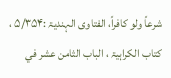شرعاً ولو کافراً، الفتاوی الہندیۃ :۵/۳۵۴ ، کتاب الکراہیۃ ، الباب الثامن عشر في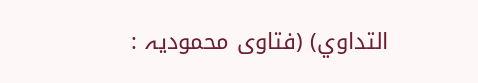التداوي) (فتاوی محمودیہ :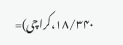۱۸/۳۴۰،کراچی)=